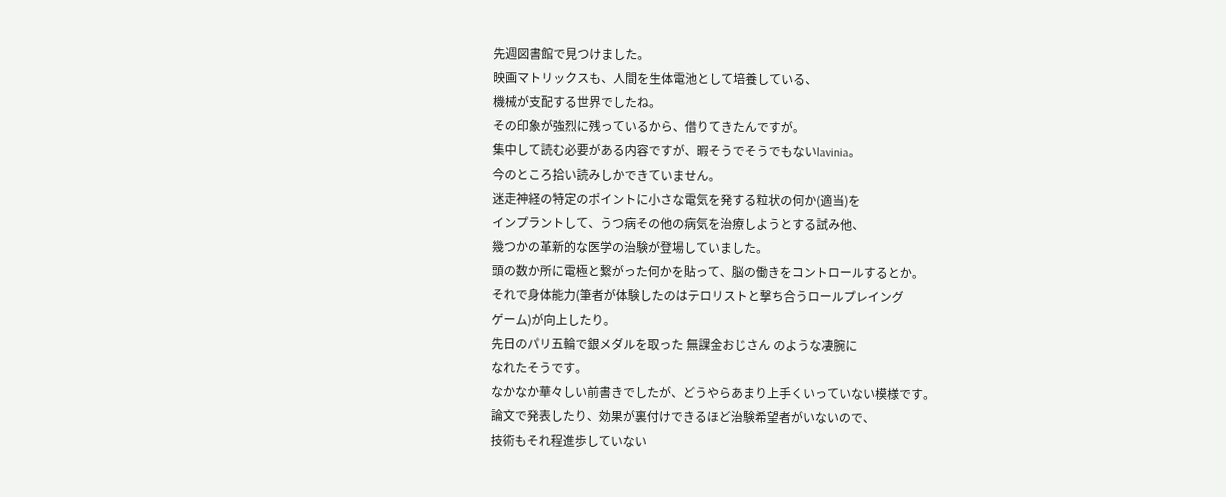先週図書館で見つけました。
映画マトリックスも、人間を生体電池として培養している、
機械が支配する世界でしたね。
その印象が強烈に残っているから、借りてきたんですが。
集中して読む必要がある内容ですが、暇そうでそうでもないlavinia。
今のところ拾い読みしかできていません。
迷走神経の特定のポイントに小さな電気を発する粒状の何か(適当)を
インプラントして、うつ病その他の病気を治療しようとする試み他、
幾つかの革新的な医学の治験が登場していました。
頭の数か所に電極と繋がった何かを貼って、脳の働きをコントロールするとか。
それで身体能力(筆者が体験したのはテロリストと撃ち合うロールプレイング
ゲーム)が向上したり。
先日のパリ五輪で銀メダルを取った 無課金おじさん のような凄腕に
なれたそうです。
なかなか華々しい前書きでしたが、どうやらあまり上手くいっていない模様です。
論文で発表したり、効果が裏付けできるほど治験希望者がいないので、
技術もそれ程進歩していない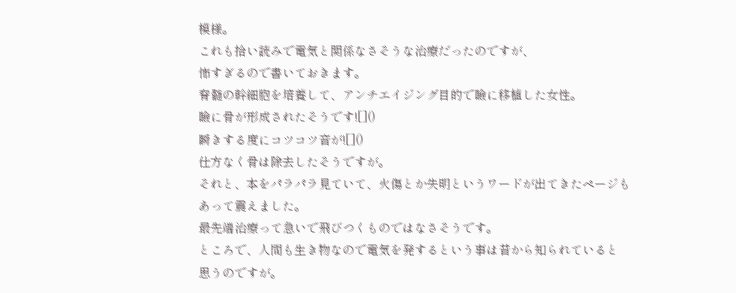模様。
これも拾い読みで電気と関係なさそうな治療だったのですが、
怖すぎるので書いておきます。
脊髄の幹細胞を培養して、アンチエイジング目的で瞼に移植した女性。
瞼に骨が形成されたそうです![]()
瞬きする度にコツコツ音が![]()
仕方なく骨は除去したそうですが。
それと、本をパラパラ見ていて、火傷とか失明というワードが出てきたページも
あって震えました。
最先端治療って急いで飛びつくものではなさそうです。
ところで、人間も生き物なので電気を発するという事は昔から知られていると
思うのですが。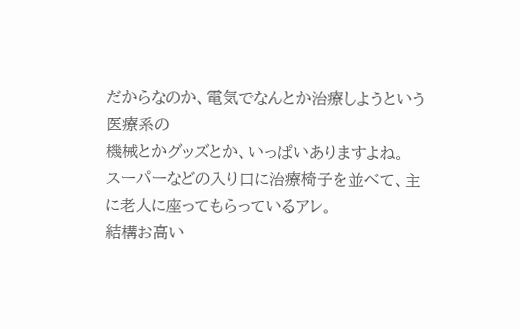だからなのか、電気でなんとか治療しようという医療系の
機械とかグッズとか、いっぱいありますよね。
スーパーなどの入り口に治療椅子を並べて、主に老人に座ってもらっているアレ。
結構お高い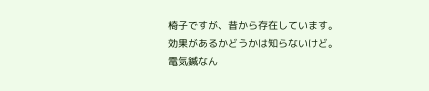椅子ですが、昔から存在しています。
効果があるかどうかは知らないけど。
電気鍼なん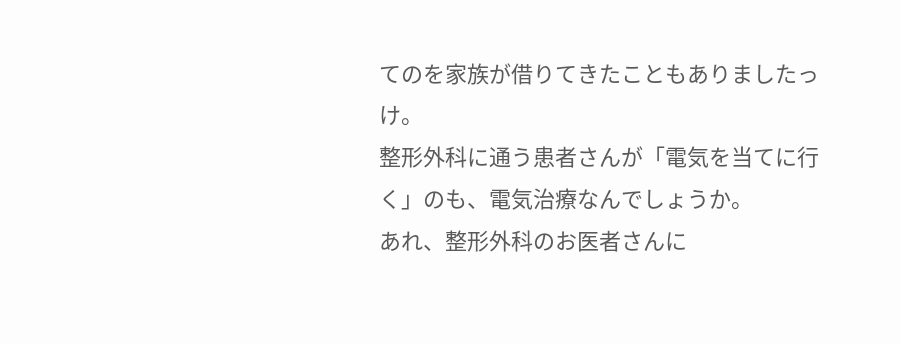てのを家族が借りてきたこともありましたっけ。
整形外科に通う患者さんが「電気を当てに行く」のも、電気治療なんでしょうか。
あれ、整形外科のお医者さんに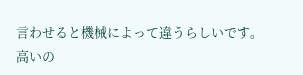言わせると機械によって違うらしいです。
高いの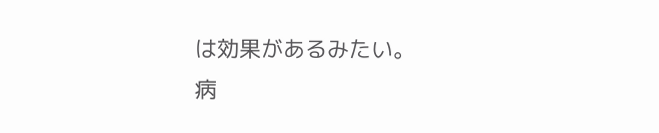は効果があるみたい。
病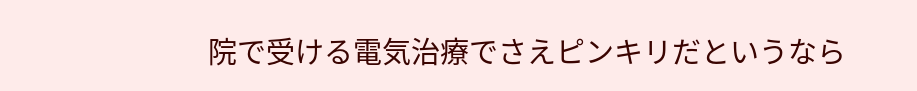院で受ける電気治療でさえピンキリだというなら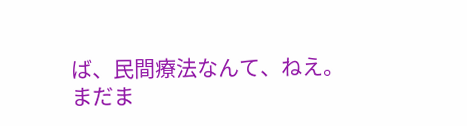ば、民間療法なんて、ねえ。
まだま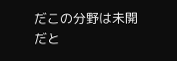だこの分野は未開だと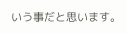いう事だと思います。